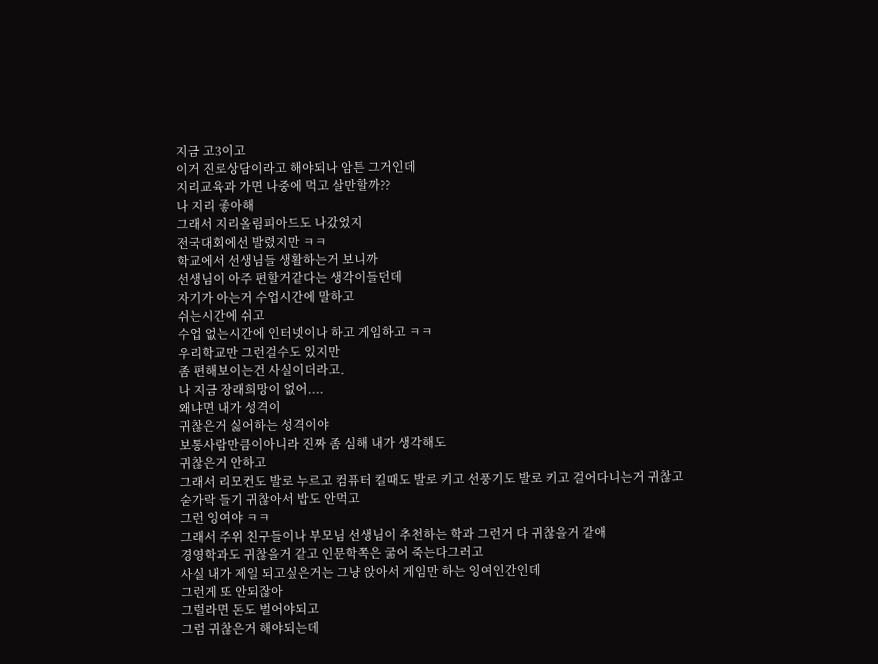지금 고3이고
이거 진로상담이라고 해야되나 암튼 그거인데
지리교육과 가면 나중에 먹고 살만할까??
나 지리 좋아해
그래서 지리올림피아드도 나갔었지
전국대회에선 발렸지만 ㅋㅋ
학교에서 선생님들 생활하는거 보니까
선생님이 아주 편할거같다는 생각이들던데
자기가 아는거 수업시간에 말하고
쉬는시간에 쉬고
수업 없는시간에 인터넷이나 하고 게임하고 ㅋㅋ
우리학교만 그런걸수도 있지만
좀 편해보이는건 사실이더라고.
나 지금 장래희망이 없어....
왜냐면 내가 성격이
귀찮은거 싫어하는 성격이야
보통사람만큼이아니라 진짜 좀 심해 내가 생각해도
귀찮은거 안하고
그래서 리모컨도 발로 누르고 컴퓨터 킬때도 발로 키고 선풍기도 발로 키고 걸어다니는거 귀찮고
숟가락 들기 귀찮아서 밥도 안먹고
그런 잉여야 ㅋㅋ
그래서 주위 친구들이나 부모님 선생님이 추천하는 학과 그런거 다 귀찮을거 같애
경영학과도 귀찮을거 같고 인문학쪽은 굶어 죽는다그러고
사실 내가 제일 되고싶은거는 그냥 앉아서 게임만 하는 잉여인간인데
그런게 또 안되잖아
그럴라면 돈도 벌어야되고
그럼 귀찮은거 해야되는데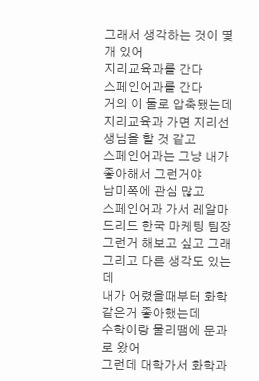그래서 생각하는 것이 몇개 있어
지리교육과를 간다
스페인어과를 간다
거의 이 둘로 압축됐는데
지리교육과 가면 지리선생님을 할 것 같고
스페인어과는 그냥 내가 좋아해서 그런거야
남미쪽에 관심 많고
스페인어과 가서 레알마드리드 한국 마케팅 팀장 그런거 해보고 싶고 그래
그리고 다른 생각도 있는데
내가 어렸을때부터 화학같은거 좋아했는데
수학이랑 물리땜에 문과로 왔어
그런데 대학가서 화학과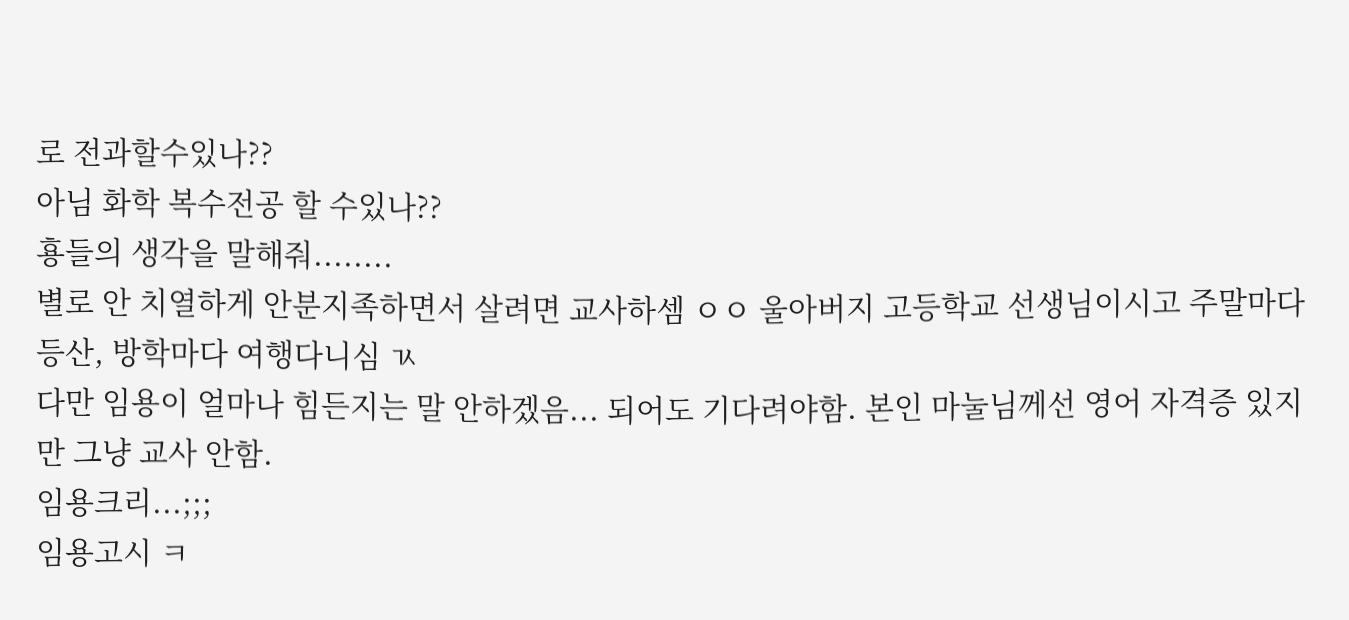로 전과할수있나??
아님 화학 복수전공 할 수있나??
횽들의 생각을 말해줘........
별로 안 치열하게 안분지족하면서 살려면 교사하셈 ㅇㅇ 울아버지 고등학교 선생님이시고 주말마다 등산, 방학마다 여행다니심 ㄳ
다만 임용이 얼마나 힘든지는 말 안하겠음... 되어도 기다려야함. 본인 마눌님께선 영어 자격증 있지만 그냥 교사 안함.
임용크리...;;;
임용고시 ㅋ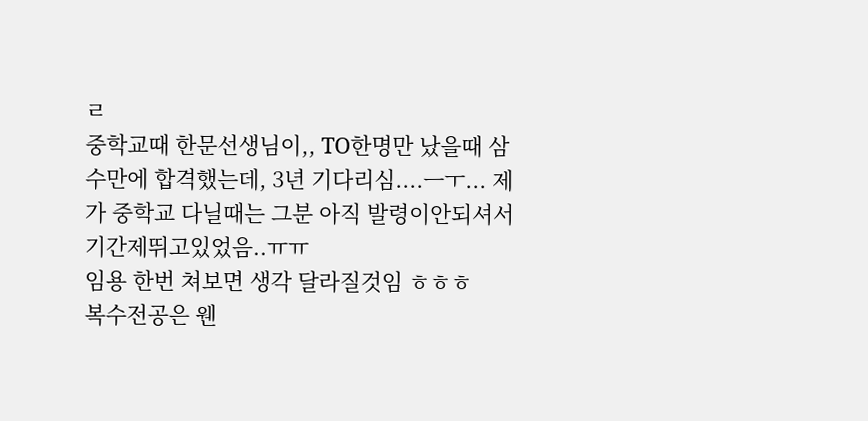ㄹ
중학교때 한문선생님이,, TO한명만 났을때 삼수만에 합격했는데, 3년 기다리심....ㅡㅜ... 제가 중학교 다닐때는 그분 아직 발령이안되셔서 기간제뛰고있었음..ㅠㅠ
임용 한번 쳐보면 생각 달라질것임 ㅎㅎㅎ
복수전공은 웬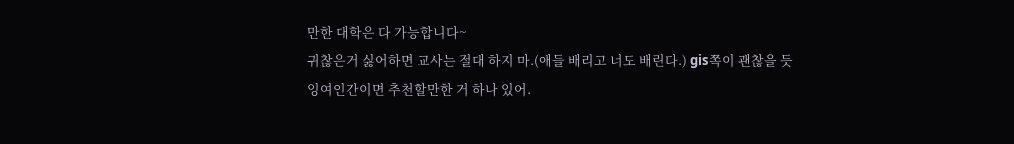만한 대학은 다 가능합니다~
귀찮은거 싫어하면 교사는 절대 하지 마.(애들 배리고 너도 배린다.) gis쪽이 괜찮을 듯
잉여인간이면 추천할만한 거 하나 있어.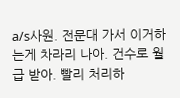a/s사원. 전문대 가서 이거하는게 차라리 나아. 건수로 월급 받아. 빨리 처리하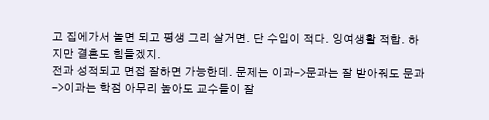고 집에가서 놀면 되고 평생 그리 살거면. 단 수입이 적다. 잉여생활 적합. 하지만 결혼도 힘들겠지.
전과 성적되고 면접 잘하면 가능한데. 문제는 이과->문과는 잘 받아줘도 문과->이과는 학점 아무리 높아도 교수들이 잘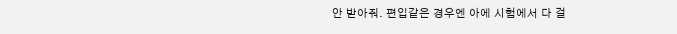안 받아줘. 편입같은 경우엔 아에 시험에서 다 걸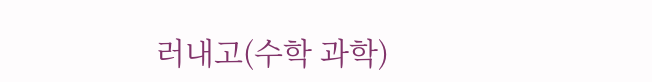러내고(수학 과학)